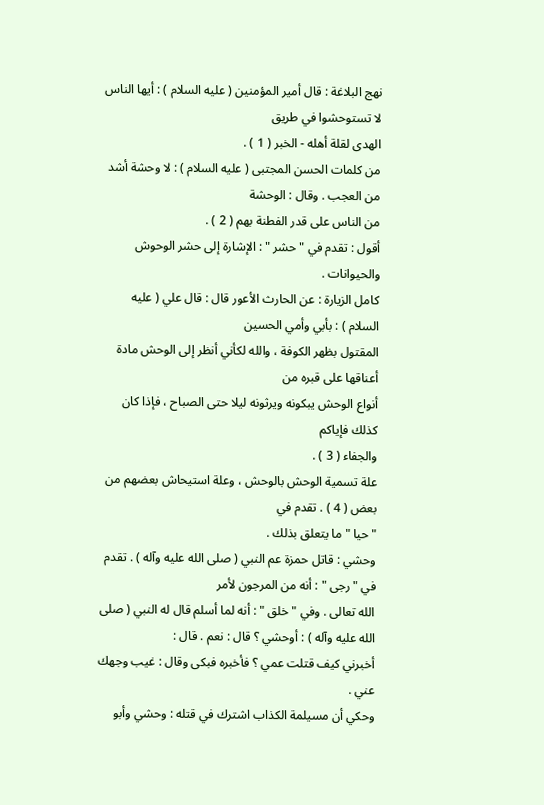نهج البلاغة : قال أمير المؤمنين ( عليه السلام ) : أيها الناس لا تستوحشوا في طريق
الهدى لقلة أهله - الخبر ( 1 ) .
من كلمات الحسن المجتبى ( عليه السلام ) : لا وحشة أشد من العجب . وقال : الوحشة
من الناس على قدر الفطنة بهم ( 2 ) .
أقول : تقدم في " حشر " : الإشارة إلى حشر الوحوش والحيوانات .
كامل الزيارة : عن الحارث الأعور قال : قال علي ( عليه السلام ) : بأبي وأمي الحسين
المقتول بظهر الكوفة ، والله لكأني أنظر إلى الوحش مادة أعناقها على قبره من
أنواع الوحش يبكونه ويرثونه ليلا حتى الصباح ، فإذا كان كذلك فإياكم
والجفاء ( 3 ) .
علة تسمية الوحش بالوحش ، وعلة استيحاش بعضهم من بعض ( 4 ) . تقدم في
" حيا " ما يتعلق بذلك .
وحشي : قاتل حمزة عم النبي ( صلى الله عليه وآله ) . تقدم في " رجى " : أنه من المرجون لأمر
الله تعالى . وفي " خلق " : أنه لما أسلم قال له النبي ( صلى الله عليه وآله ) : أوحشي ؟ قال : نعم . قال :
أخبرني كيف قتلت عمي ؟ فأخبره فبكى وقال : غيب وجهك عني .
وحكي أن مسيلمة الكذاب اشترك في قتله : وحشي وأبو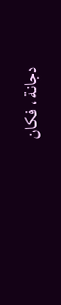دجانة ، فكان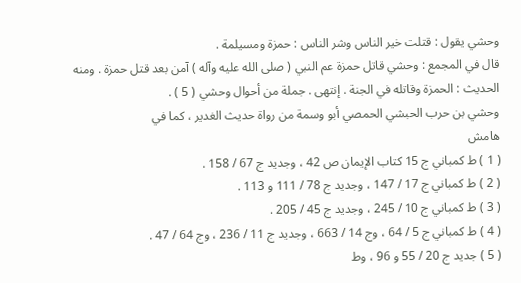وحشي يقول : قتلت خير الناس وشر الناس : حمزة ومسيلمة .
قال في المجمع : وحشي قاتل حمزة عم النبي ( صلى الله عليه وآله ) آمن بعد قتل حمزة . ومنه
الحديث : الحمزة وقاتله في الجنة . إنتهى . جملة من أحوال وحشي ( 5 ) .
وحشي بن حرب الحبشي الحمصي أبو وسمة من رواة حديث الغدير ، كما في
هامش
( 1 ) ط كمباني ج 15 كتاب الإيمان ص 42 ، وجديد ج 67 / 158 .
( 2 ) ط كمباني ج 17 / 147 ، وجديد ج 78 / 111 و 113 .
( 3 ) ط كمباني ج 10 / 245 ، وجديد ج 45 / 205 .
( 4 ) ط كمباني ج 5 / 64 ، وج 14 / 663 ، وجديد ج 11 / 236 ، وج 64 / 47 .
( 5 ) جديد ج 20 / 55 و 96 ، وط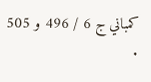كمباني ج 6 / 496 و 505 .